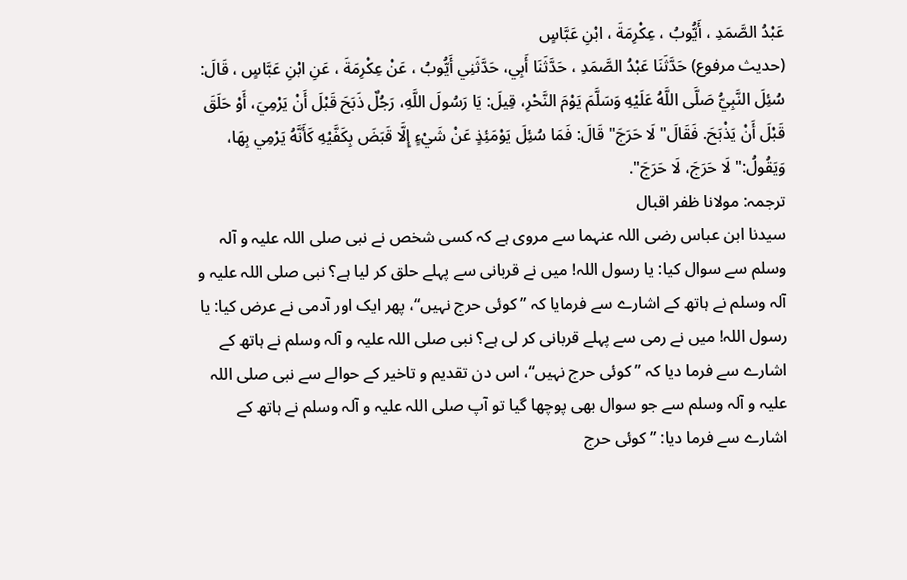عَبْدُ الصَّمَدِ ، أَيُّوبُ ، عِكْرِمَةَ ، ابْنِ عَبَّاسٍ
(حديث مرفوع) حَدَّثَنَا عَبْدُ الصَّمَدِ ، حَدَّثَنَا أَبِي، حَدَّثَنِي أَيُّوبُ ، عَنْ عِكْرِمَةَ ، عَنِ ابْنِ عَبَّاسٍ ، قَالَ: سُئِلَ النَّبِيُّ صَلَّى اللَّهُ عَلَيْهِ وَسَلَّمَ يَوْمَ النَّحْرِ، قِيلَ: يَا رَسُولَ اللَّهِ، رَجُلٌ ذَبَحَ قَبْلَ أَنْ يَرْمِيَ، أَوْ حَلَقَ قَبْلَ أَنْ يَذْبَحَ. فَقَالَ" لَا حَرَجَ" قَالَ: فَمَا سُئِلَ يَوْمَئِذٍ عَنْ شَيْءٍ إِلَّا قَبَضَ بِكَفَّيْهِ كَأَنَّهُ يَرْمِي بِهَا، وَيَقُولُ:" لَا حَرَجَ، لَا حَرَجَ".
ترجمہ: مولانا ظفر اقبال
سیدنا ابن عباس رضی اللہ عنہما سے مروی ہے کہ کسی شخص نے نبی صلی اللہ علیہ و آلہ وسلم سے سوال کیا: یا رسول اللہ! میں نے قربانی سے پہلے حلق کر لیا ہے؟ نبی صلی اللہ علیہ و آلہ وسلم نے ہاتھ کے اشارے سے فرمایا کہ ”کوئی حرج نہیں“، پھر ایک اور آدمی نے عرض کیا: یا رسول اللہ! میں نے رمی سے پہلے قربانی کر لی ہے؟ نبی صلی اللہ علیہ و آلہ وسلم نے ہاتھ کے اشارے سے فرما دیا کہ ”کوئی حرج نہیں“، اس دن تقدیم و تاخیر کے حوالے سے نبی صلی اللہ علیہ و آلہ وسلم سے جو سوال بھی پوچھا گیا تو آپ صلی اللہ علیہ و آلہ وسلم نے ہاتھ کے اشارے سے فرما دیا: ”کوئی حرج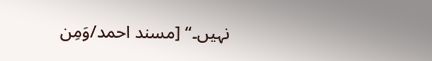نہیں۔“ [مسند احمد/وَمِن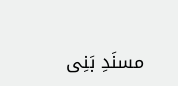مسنَدِ بَنِی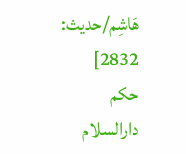هَاشِم/حدیث: 2832]
حکم دارالسلام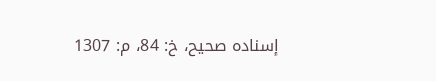إسناده صحيح، خ: 84، م: 1307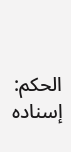الحكم: إسناده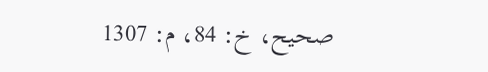صحيح، خ: 84، م: 1307